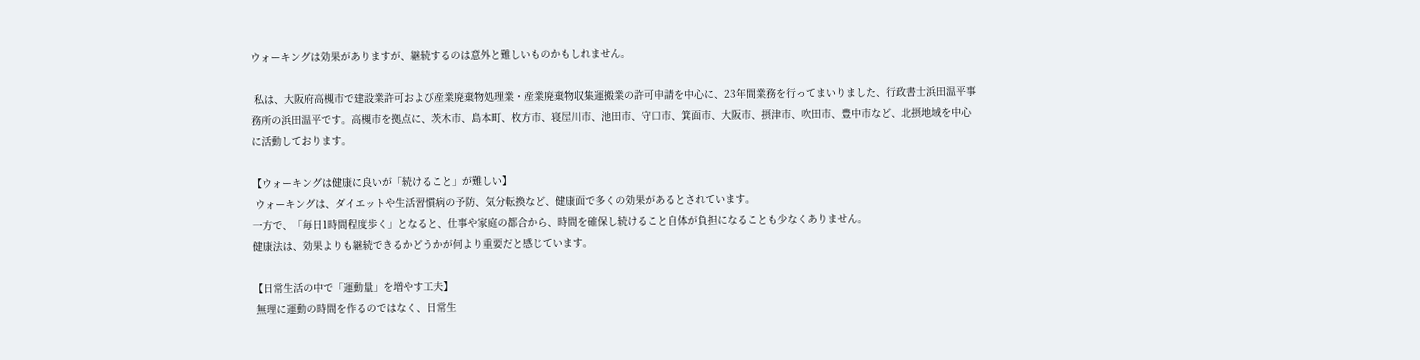ウォーキングは効果がありますが、継続するのは意外と難しいものかもしれません。

 私は、大阪府高槻市で建設業許可および産業廃棄物処理業・産業廃棄物収集運搬業の許可申請を中心に、23年間業務を行ってまいりました、行政書士浜田温平事務所の浜田温平です。高槻市を拠点に、茨木市、島本町、枚方市、寝屋川市、池田市、守口市、箕面市、大阪市、摂津市、吹田市、豊中市など、北摂地域を中心に活動しております。

【ウォーキングは健康に良いが「続けること」が難しい】
 ウォーキングは、ダイエットや生活習慣病の予防、気分転換など、健康面で多くの効果があるとされています。
一方で、「毎日1時間程度歩く」となると、仕事や家庭の都合から、時間を確保し続けること自体が負担になることも少なくありません。
健康法は、効果よりも継続できるかどうかが何より重要だと感じています。

【日常生活の中で「運動量」を増やす工夫】
 無理に運動の時間を作るのではなく、日常生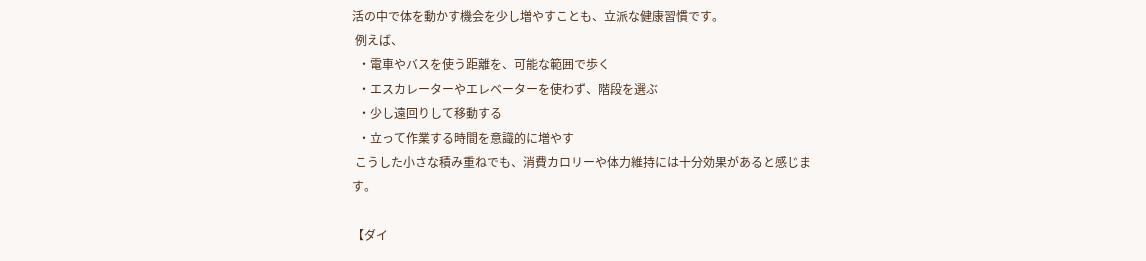活の中で体を動かす機会を少し増やすことも、立派な健康習慣です。
 例えば、
  ・電車やバスを使う距離を、可能な範囲で歩く
  ・エスカレーターやエレベーターを使わず、階段を選ぶ
  ・少し遠回りして移動する
  ・立って作業する時間を意識的に増やす
 こうした小さな積み重ねでも、消費カロリーや体力維持には十分効果があると感じます。

【ダイ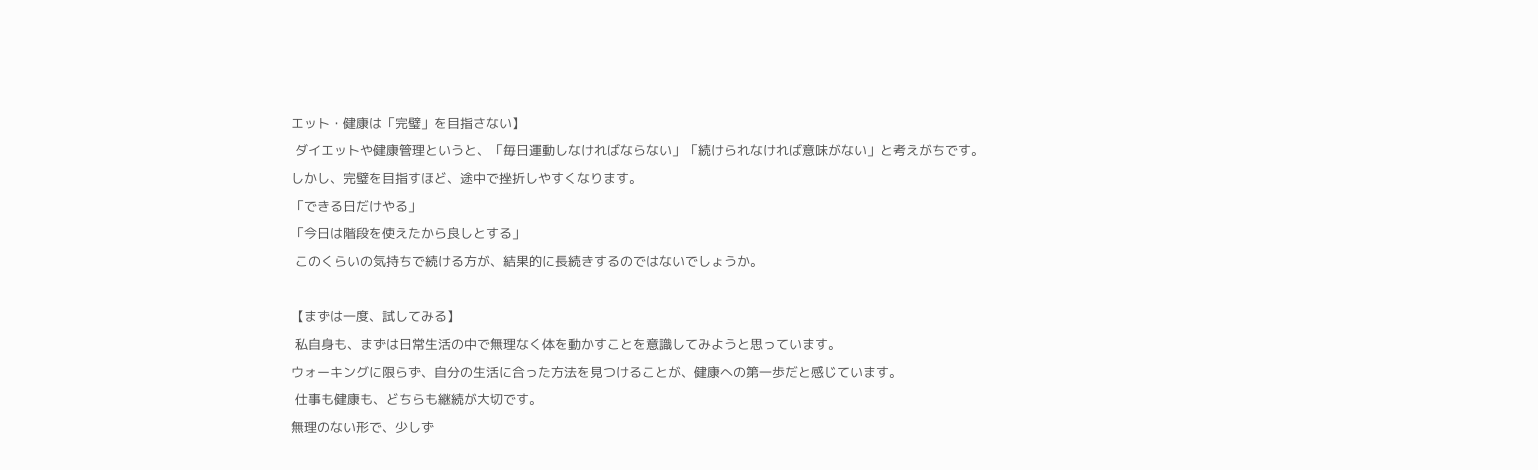エット・健康は「完璧」を目指さない】
 ダイエットや健康管理というと、「毎日運動しなければならない」「続けられなければ意味がない」と考えがちです。
しかし、完璧を目指すほど、途中で挫折しやすくなります。
「できる日だけやる」
「今日は階段を使えたから良しとする」
 このくらいの気持ちで続ける方が、結果的に長続きするのではないでしょうか。

【まずは一度、試してみる】
 私自身も、まずは日常生活の中で無理なく体を動かすことを意識してみようと思っています。
ウォーキングに限らず、自分の生活に合った方法を見つけることが、健康への第一歩だと感じています。
 仕事も健康も、どちらも継続が大切です。
無理のない形で、少しず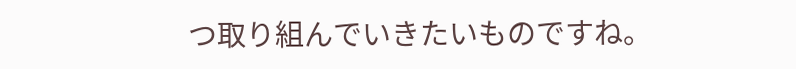つ取り組んでいきたいものですね。